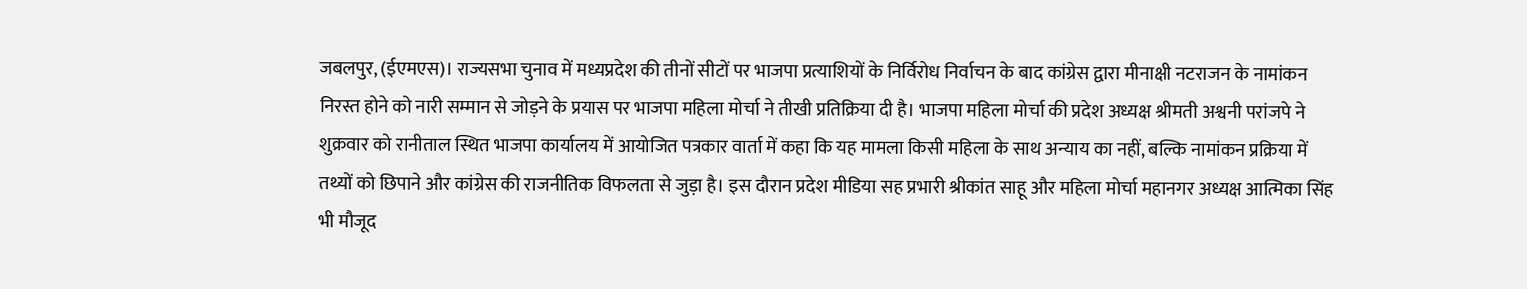जबलपुर, (ईएमएस)। राज्यसभा चुनाव में मध्यप्रदेश की तीनों सीटों पर भाजपा प्रत्याशियों के निर्विरोध निर्वाचन के बाद कांग्रेस द्वारा मीनाक्षी नटराजन के नामांकन निरस्त होने को नारी सम्मान से जोड़ने के प्रयास पर भाजपा महिला मोर्चा ने तीखी प्रतिक्रिया दी है। भाजपा महिला मोर्चा की प्रदेश अध्यक्ष श्रीमती अश्वनी परांजपे ने शुक्रवार को रानीताल स्थित भाजपा कार्यालय में आयोजित पत्रकार वार्ता में कहा कि यह मामला किसी महिला के साथ अन्याय का नहीं, बल्कि नामांकन प्रक्रिया में तथ्यों को छिपाने और कांग्रेस की राजनीतिक विफलता से जुड़ा है। इस दौरान प्रदेश मीडिया सह प्रभारी श्रीकांत साहू और महिला मोर्चा महानगर अध्यक्ष आत्मिका सिंह भी मौजूद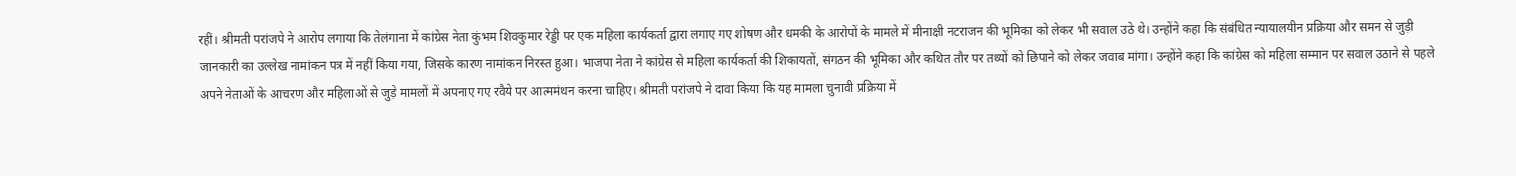रहीं। श्रीमती परांजपे ने आरोप लगाया कि तेलंगाना में कांग्रेस नेता कुंभम शिवकुमार रेड्डी पर एक महिला कार्यकर्ता द्वारा लगाए गए शोषण और धमकी के आरोपों के मामले में मीनाक्षी नटराजन की भूमिका को लेकर भी सवाल उठे थे। उन्होंने कहा कि संबंधित न्यायालयीन प्रक्रिया और समन से जुड़ी जानकारी का उल्लेख नामांकन पत्र में नहीं किया गया, जिसके कारण नामांकन निरस्त हुआ। भाजपा नेता ने कांग्रेस से महिला कार्यकर्ता की शिकायतों, संगठन की भूमिका और कथित तौर पर तथ्यों को छिपाने को लेकर जवाब मांगा। उन्होंने कहा कि कांग्रेस को महिला सम्मान पर सवाल उठाने से पहले अपने नेताओं के आचरण और महिलाओं से जुड़े मामलों में अपनाए गए रवैये पर आत्ममंथन करना चाहिए। श्रीमती परांजपे ने दावा किया कि यह मामला चुनावी प्रक्रिया में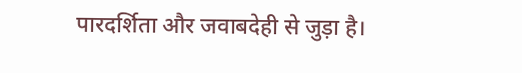पारदर्शिता और जवाबदेही से जुड़ा है।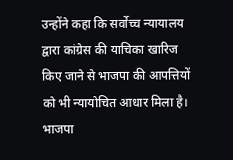उन्होंने कहा कि सर्वोच्च न्यायालय द्वारा कांग्रेस की याचिका खारिज किए जाने से भाजपा की आपत्तियों को भी न्यायोचित आधार मिला है। भाजपा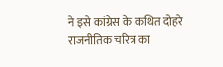ने इसे कांग्रेस के कथित दोहरे राजनीतिक चरित्र का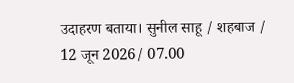उदाहरण बताया। सुनील साहू / शहबाज / 12 जून 2026/ 07.00